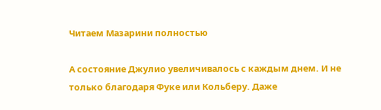Читаем Мазарини полностью

А состояние Джулио увеличивалось с каждым днем. И не только благодаря Фуке или Кольберу. Даже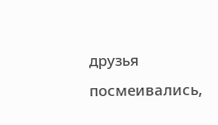друзья посмеивались,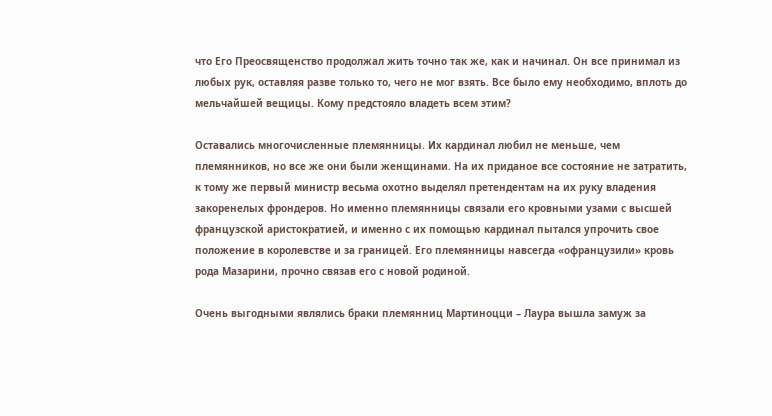что Его Преосвященство продолжал жить точно так же, как и начинал. Он все принимал из любых рук, оставляя разве только то, чего не мог взять. Все было ему необходимо, вплоть до мельчайшей вещицы. Кому предстояло владеть всем этим?

Оставались многочисленные племянницы. Их кардинал любил не меньше, чем племянников, но все же они были женщинами. На их приданое все состояние не затратить, к тому же первый министр весьма охотно выделял претендентам на их руку владения закоренелых фрондеров. Но именно племянницы связали его кровными узами с высшей французской аристократией, и именно с их помощью кардинал пытался упрочить свое положение в королевстве и за границей. Его племянницы навсегда «офранцузили» кровь рода Мазарини, прочно связав его с новой родиной.

Очень выгодными являлись браки племянниц Мартиноцци – Лаура вышла замуж за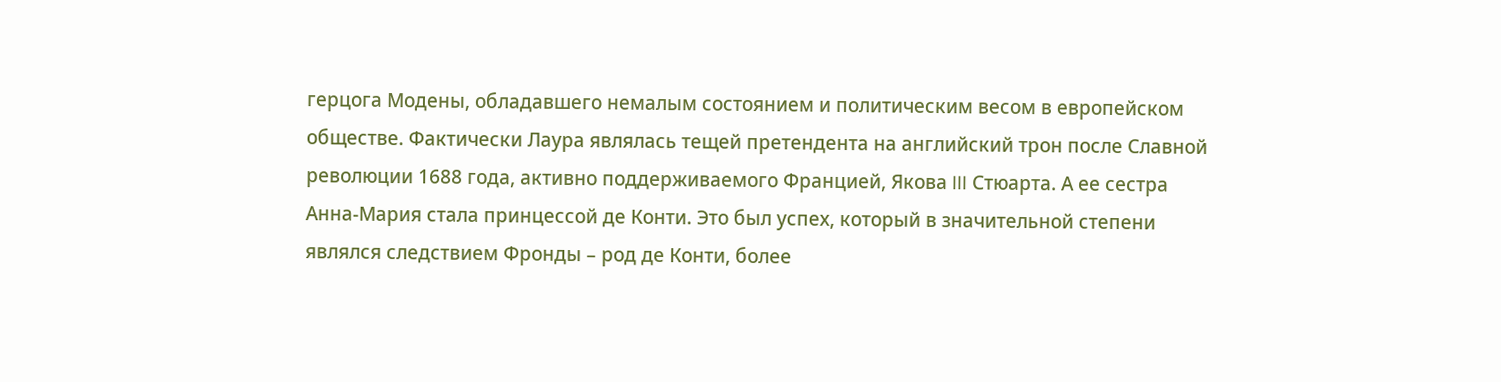герцога Модены, обладавшего немалым состоянием и политическим весом в европейском обществе. Фактически Лаура являлась тещей претендента на английский трон после Славной революции 1688 года, активно поддерживаемого Францией, Якова III Стюарта. А ее сестра Анна-Мария стала принцессой де Конти. Это был успех, который в значительной степени являлся следствием Фронды – род де Конти, более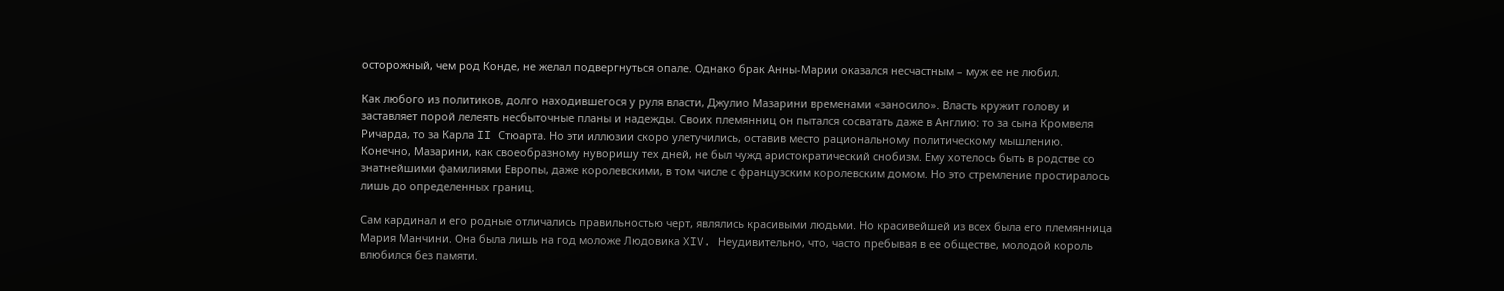осторожный, чем род Конде, не желал подвергнуться опале. Однако брак Анны-Марии оказался несчастным – муж ее не любил.

Как любого из политиков, долго находившегося у руля власти, Джулио Мазарини временами «заносило». Власть кружит голову и заставляет порой лелеять несбыточные планы и надежды. Своих племянниц он пытался сосватать даже в Англию: то за сына Кромвеля Ричарда, то за Карла II Стюарта. Но эти иллюзии скоро улетучились, оставив место рациональному политическому мышлению. Конечно, Мазарини, как своеобразному нуворишу тех дней, не был чужд аристократический снобизм. Ему хотелось быть в родстве со знатнейшими фамилиями Европы, даже королевскими, в том числе с французским королевским домом. Но это стремление простиралось лишь до определенных границ.

Сам кардинал и его родные отличались правильностью черт, являлись красивыми людьми. Но красивейшей из всех была его племянница Мария Манчини. Она была лишь на год моложе Людовика XIV. Неудивительно, что, часто пребывая в ее обществе, молодой король влюбился без памяти.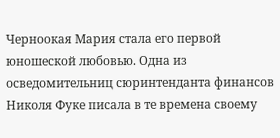Черноокая Мария стала его первой юношеской любовью. Одна из осведомительниц сюринтенданта финансов Николя Фуке писала в те времена своему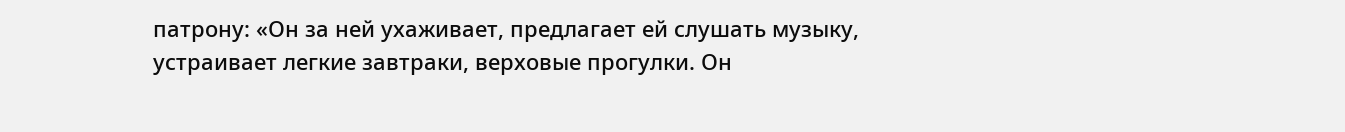патрону: «Он за ней ухаживает, предлагает ей слушать музыку, устраивает легкие завтраки, верховые прогулки. Он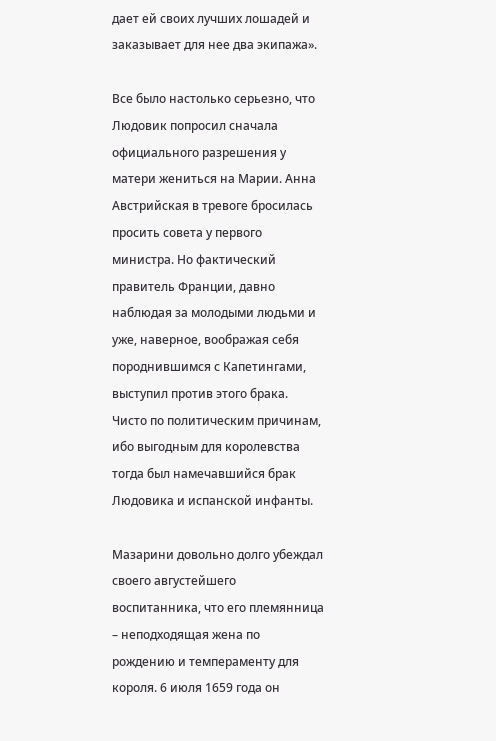дает ей своих лучших лошадей и заказывает для нее два экипажа».

Все было настолько серьезно, что Людовик попросил сначала официального разрешения у матери жениться на Марии. Анна Австрийская в тревоге бросилась просить совета у первого министра. Но фактический правитель Франции, давно наблюдая за молодыми людьми и уже, наверное, воображая себя породнившимся с Капетингами, выступил против этого брака. Чисто по политическим причинам, ибо выгодным для королевства тогда был намечавшийся брак Людовика и испанской инфанты.

Мазарини довольно долго убеждал своего августейшего воспитанника, что его племянница – неподходящая жена по рождению и темпераменту для короля. 6 июля 1659 года он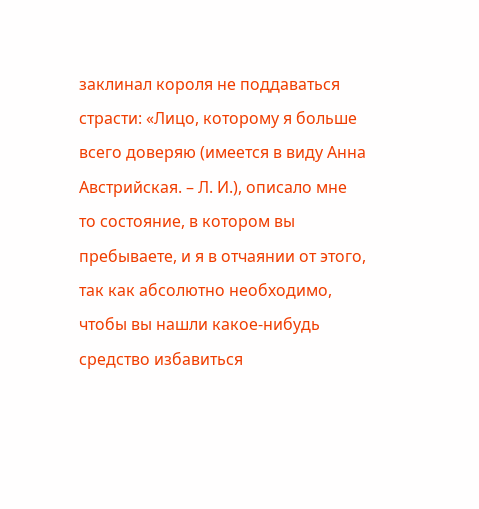заклинал короля не поддаваться страсти: «Лицо, которому я больше всего доверяю (имеется в виду Анна Австрийская. – Л. И.), описало мне то состояние, в котором вы пребываете, и я в отчаянии от этого, так как абсолютно необходимо, чтобы вы нашли какое-нибудь средство избавиться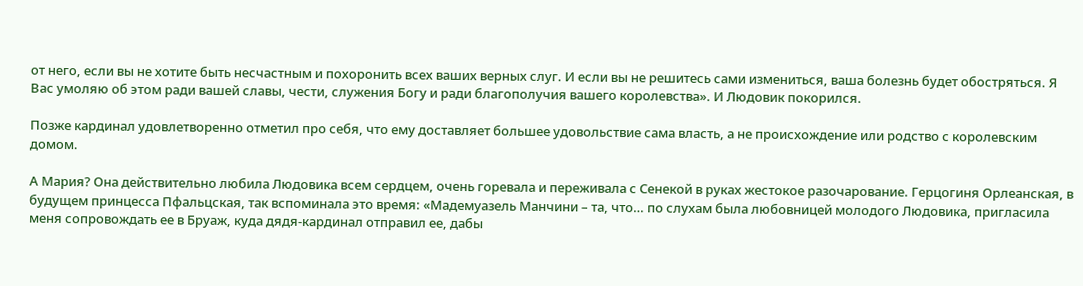от него, если вы не хотите быть несчастным и похоронить всех ваших верных слуг. И если вы не решитесь сами измениться, ваша болезнь будет обостряться. Я Вас умоляю об этом ради вашей славы, чести, служения Богу и ради благополучия вашего королевства». И Людовик покорился.

Позже кардинал удовлетворенно отметил про себя, что ему доставляет большее удовольствие сама власть, а не происхождение или родство с королевским домом.

А Мария? Она действительно любила Людовика всем сердцем, очень горевала и переживала с Сенекой в руках жестокое разочарование. Герцогиня Орлеанская, в будущем принцесса Пфальцская, так вспоминала это время: «Мадемуазель Манчини – та, что… по слухам была любовницей молодого Людовика, пригласила меня сопровождать ее в Бруаж, куда дядя-кардинал отправил ее, дабы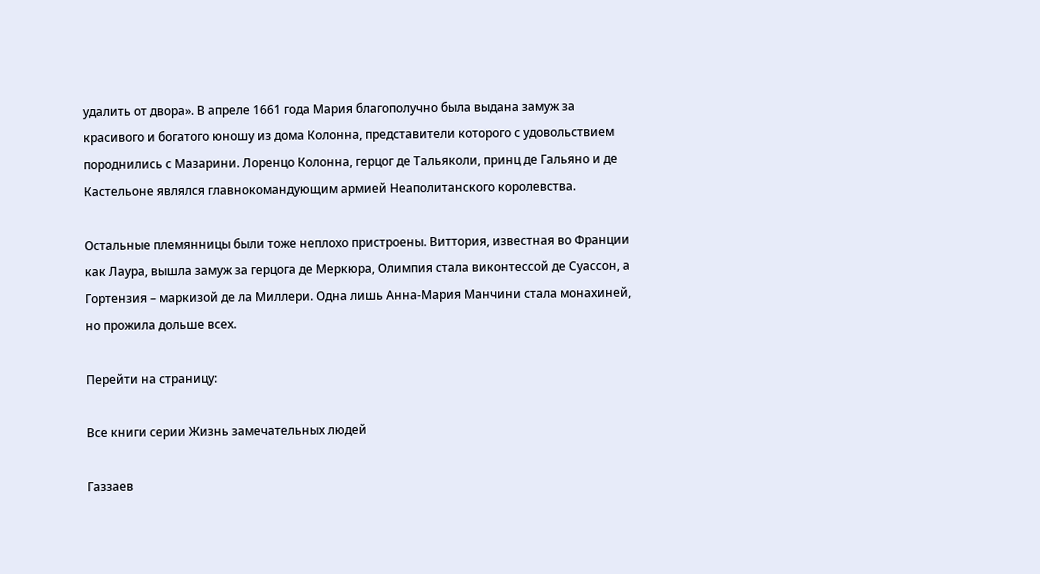удалить от двора». В апреле 1661 года Мария благополучно была выдана замуж за красивого и богатого юношу из дома Колонна, представители которого с удовольствием породнились с Мазарини. Лоренцо Колонна, герцог де Тальяколи, принц де Гальяно и де Кастельоне являлся главнокомандующим армией Неаполитанского королевства.

Остальные племянницы были тоже неплохо пристроены. Виттория, известная во Франции как Лаура, вышла замуж за герцога де Меркюра, Олимпия стала виконтессой де Суассон, а Гортензия – маркизой де ла Миллери. Одна лишь Анна-Мария Манчини стала монахиней, но прожила дольше всех.

Перейти на страницу:

Все книги серии Жизнь замечательных людей

Газзаев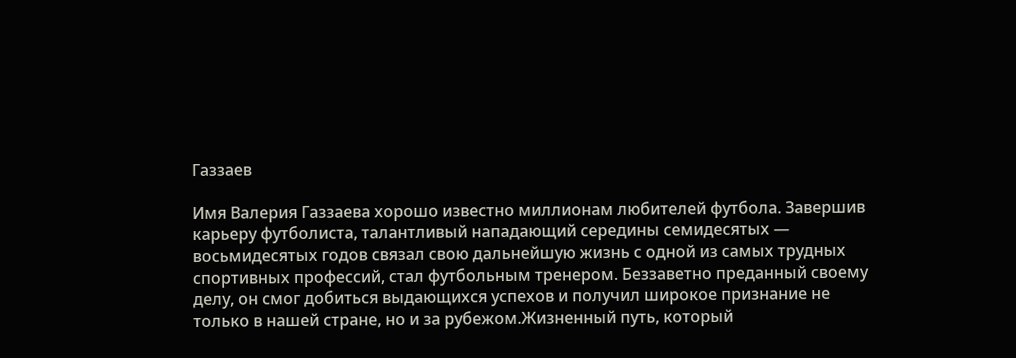Газзаев

Имя Валерия Газзаева хорошо известно миллионам любителей футбола. Завершив карьеру футболиста, талантливый нападающий середины семидесятых — восьмидесятых годов связал свою дальнейшую жизнь с одной из самых трудных спортивных профессий, стал футбольным тренером. Беззаветно преданный своему делу, он смог добиться выдающихся успехов и получил широкое признание не только в нашей стране, но и за рубежом.Жизненный путь, который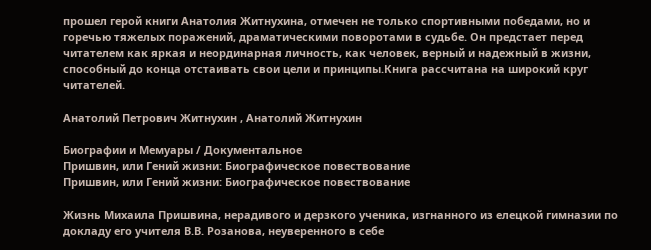прошел герой книги Анатолия Житнухина, отмечен не только спортивными победами, но и горечью тяжелых поражений, драматическими поворотами в судьбе. Он предстает перед читателем как яркая и неординарная личность, как человек, верный и надежный в жизни, способный до конца отстаивать свои цели и принципы.Книга рассчитана на широкий круг читателей.

Анатолий Петрович Житнухин , Анатолий Житнухин

Биографии и Мемуары / Документальное
Пришвин, или Гений жизни: Биографическое повествование
Пришвин, или Гений жизни: Биографическое повествование

Жизнь Михаила Пришвина, нерадивого и дерзкого ученика, изгнанного из елецкой гимназии по докладу его учителя В.В. Розанова, неуверенного в себе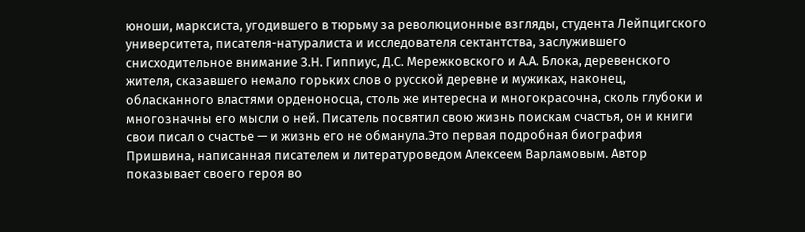юноши, марксиста, угодившего в тюрьму за революционные взгляды, студента Лейпцигского университета, писателя-натуралиста и исследователя сектантства, заслужившего снисходительное внимание З.Н. Гиппиус, Д.С. Мережковского и А.А. Блока, деревенского жителя, сказавшего немало горьких слов о русской деревне и мужиках, наконец, обласканного властями орденоносца, столь же интересна и многокрасочна, сколь глубоки и многозначны его мысли о ней. Писатель посвятил свою жизнь поискам счастья, он и книги свои писал о счастье — и жизнь его не обманула.Это первая подробная биография Пришвина, написанная писателем и литературоведом Алексеем Варламовым. Автор показывает своего героя во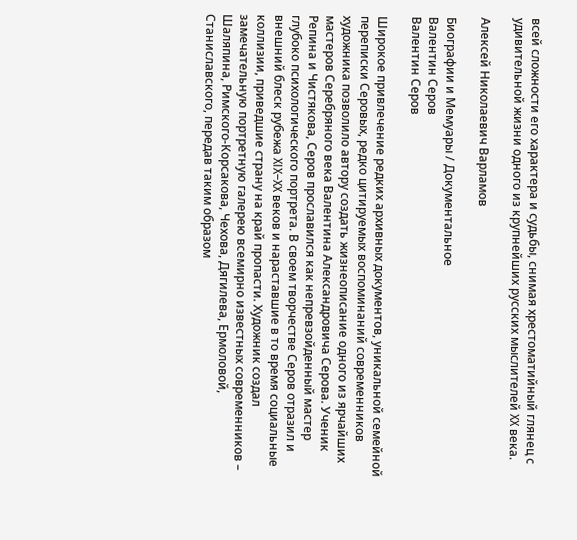всей сложности его характера и судьбы, снимая хрестоматийный глянец с удивительной жизни одного из крупнейших русских мыслителей XX века.

Алексей Николаевич Варламов

Биографии и Мемуары / Документальное
Валентин Серов
Валентин Серов

Широкое привлечение редких архивных документов, уникальной семейной переписки Серовых, редко цитируемых воспоминаний современников художника позволило автору создать жизнеописание одного из ярчайших мастеров Серебряного века Валентина Александровича Серова. Ученик Репина и Чистякова, Серов прославился как непревзойденный мастер глубоко психологического портрета. В своем творчестве Серов отразил и внешний блеск рубежа XIX–XX веков и нараставшие в то время социальные коллизии, приведшие страну на край пропасти. Художник создал замечательную портретную галерею всемирно известных современников – Шаляпина, Римского-Корсакова, Чехова, Дягилева, Ермоловой, Станиславского, передав таким образом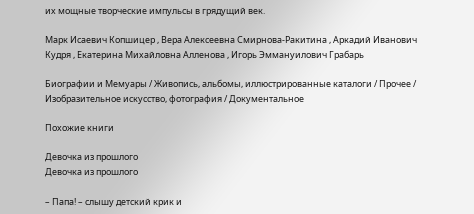их мощные творческие импульсы в грядущий век.

Марк Исаевич Копшицер , Вера Алексеевна Смирнова-Ракитина , Аркадий Иванович Кудря , Екатерина Михайловна Алленова , Игорь Эммануилович Грабарь

Биографии и Мемуары / Живопись, альбомы, иллюстрированные каталоги / Прочее / Изобразительное искусство, фотография / Документальное

Похожие книги

Девочка из прошлого
Девочка из прошлого

– Папа! – слышу детский крик и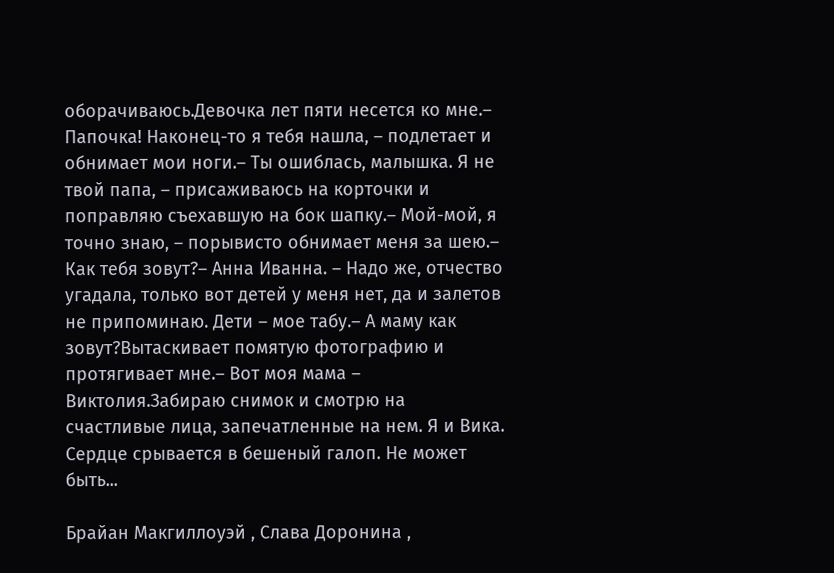оборачиваюсь.Девочка лет пяти несется ко мне.– Папочка! Наконец-то я тебя нашла, – подлетает и обнимает мои ноги.– Ты ошиблась, малышка. Я не твой папа, – присаживаюсь на корточки и поправляю съехавшую на бок шапку.– Мой-мой, я точно знаю, – порывисто обнимает меня за шею.– Как тебя зовут?– Анна Иванна. – Надо же, отчество угадала, только вот детей у меня нет, да и залетов не припоминаю. Дети – мое табу.– А маму как зовут?Вытаскивает помятую фотографию и протягивает мне.– Вот моя мама – Виктолия.Забираю снимок и смотрю на счастливые лица, запечатленные на нем. Я и Вика. Сердце срывается в бешеный галоп. Не может быть...

Брайан Макгиллоуэй , Слава Доронина ,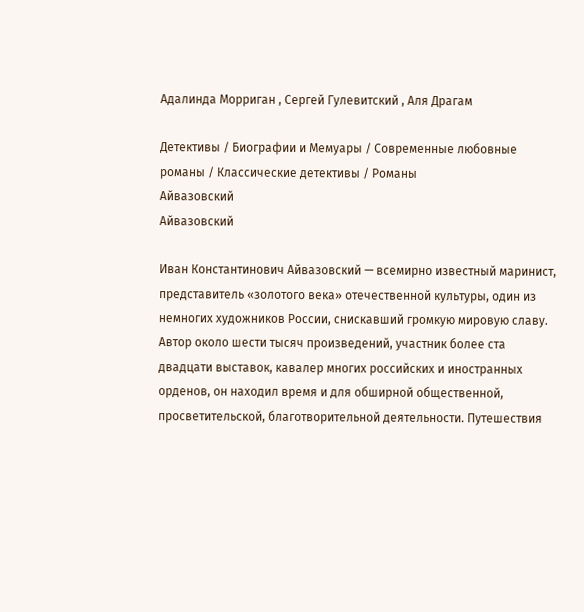Адалинда Морриган , Сергей Гулевитский , Аля Драгам

Детективы / Биографии и Мемуары / Современные любовные романы / Классические детективы / Романы
Айвазовский
Айвазовский

Иван Константинович Айвазовский — всемирно известный маринист, представитель «золотого века» отечественной культуры, один из немногих художников России, снискавший громкую мировую славу. Автор около шести тысяч произведений, участник более ста двадцати выставок, кавалер многих российских и иностранных орденов, он находил время и для обширной общественной, просветительской, благотворительной деятельности. Путешествия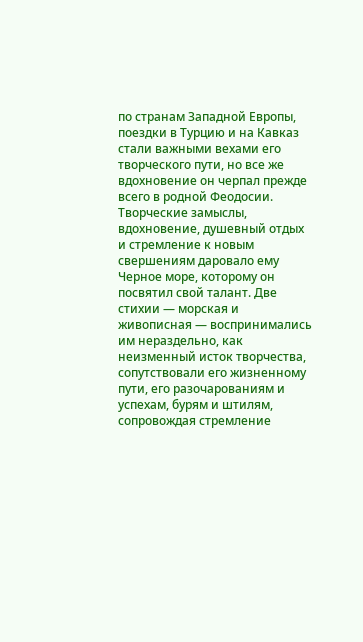по странам Западной Европы, поездки в Турцию и на Кавказ стали важными вехами его творческого пути, но все же вдохновение он черпал прежде всего в родной Феодосии. Творческие замыслы, вдохновение, душевный отдых и стремление к новым свершениям даровало ему Черное море, которому он посвятил свой талант. Две стихии — морская и живописная — воспринимались им нераздельно, как неизменный исток творчества, сопутствовали его жизненному пути, его разочарованиям и успехам, бурям и штилям, сопровождая стремление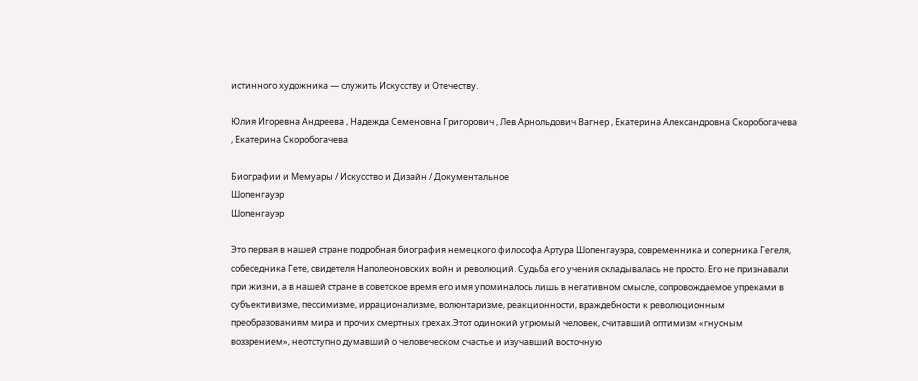истинного художника — служить Искусству и Отечеству.

Юлия Игоревна Андреева , Надежда Семеновна Григорович , Лев Арнольдович Вагнер , Екатерина Александровна Скоробогачева , Екатерина Скоробогачева

Биографии и Мемуары / Искусство и Дизайн / Документальное
Шопенгауэр
Шопенгауэр

Это первая в нашей стране подробная биография немецкого философа Артура Шопенгауэра, современника и соперника Гегеля, собеседника Гете, свидетеля Наполеоновских войн и революций. Судьба его учения складывалась не просто. Его не признавали при жизни, а в нашей стране в советское время его имя упоминалось лишь в негативном смысле, сопровождаемое упреками в субъективизме, пессимизме, иррационализме, волюнтаризме, реакционности, враждебности к революционным преобразованиям мира и прочих смертных грехах.Этот одинокий угрюмый человек, считавший оптимизм «гнусным воззрением», неотступно думавший о человеческом счастье и изучавший восточную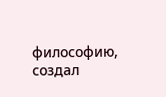философию, создал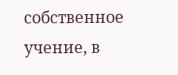собственное учение, в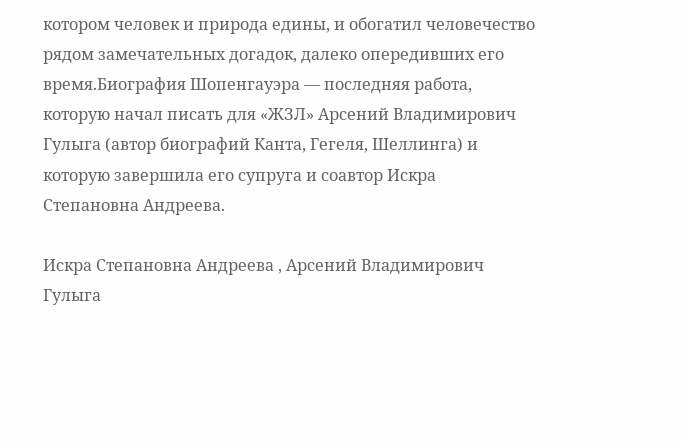котором человек и природа едины, и обогатил человечество рядом замечательных догадок, далеко опередивших его время.Биография Шопенгауэра — последняя работа, которую начал писать для «ЖЗЛ» Арсений Владимирович Гулыга (автор биографий Канта, Гегеля, Шеллинга) и которую завершила его супруга и соавтор Искра Степановна Андреева.

Искра Степановна Андреева , Арсений Владимирович Гулыга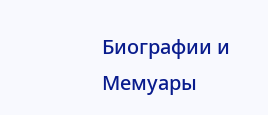Биографии и Мемуары